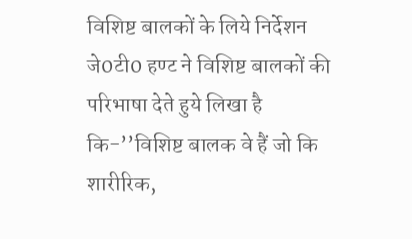विशिष्ट बालकों के लिये निर्देशन
जे0टी0 हण्ट ने विशिष्ट बालकों की परिभाषा देते हुये लिखा है कि-’’विशिष्ट बालक वे हैं जो कि शारीरिक,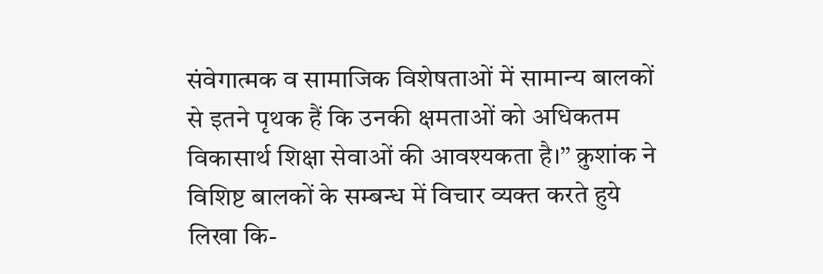संवेगात्मक व सामाजिक विशेषताओं में सामान्य बालकों से इतने पृथक हैं कि उनकी क्षमताओं को अधिकतम विकासार्थ शिक्षा सेवाओं की आवश्यकता है।’’ क्रुशांक ने विशिष्ट बालकों के सम्बन्ध में विचार व्यक्त करते हुये लिखा कि-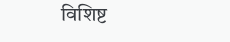विशिष्ट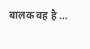बालक वह है …